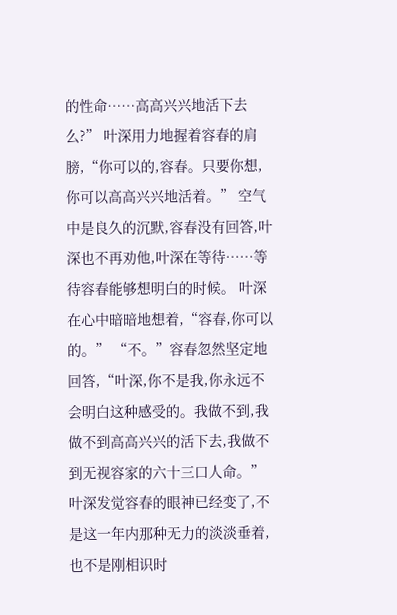的性命……高高兴兴地活下去么?” 叶深用力地握着容春的肩膀,“你可以的,容春。只要你想,你可以高高兴兴地活着。” 空气中是良久的沉默,容春没有回答,叶深也不再劝他,叶深在等待……等待容春能够想明白的时候。 叶深在心中暗暗地想着,“容春,你可以的。” “不。”容春忽然坚定地回答,“叶深,你不是我,你永远不会明白这种感受的。我做不到,我做不到高高兴兴的活下去,我做不到无视容家的六十三口人命。” 叶深发觉容春的眼神已经变了,不是这一年内那种无力的淡淡垂着,也不是刚相识时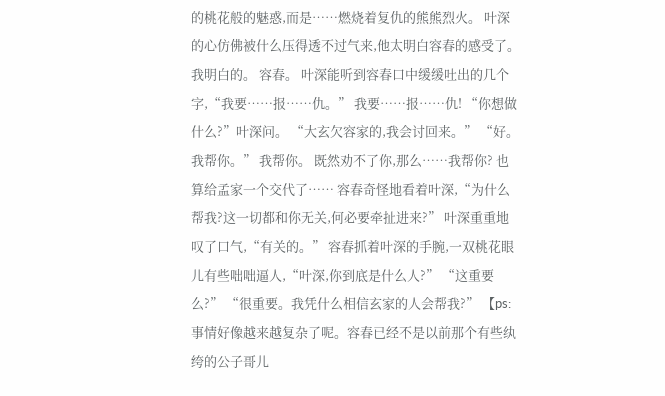的桃花般的魅惑,而是……燃烧着复仇的熊熊烈火。 叶深的心仿佛被什么压得透不过气来,他太明白容春的感受了。 我明白的。 容春。 叶深能听到容春口中缓缓吐出的几个字,“我要……报……仇。” 我要……报……仇! “你想做什么?”叶深问。 “大玄欠容家的,我会讨回来。” “好。我帮你。” 我帮你。 既然劝不了你,那么……我帮你? 也算给孟家一个交代了…… 容春奇怪地看着叶深,“为什么帮我?这一切都和你无关,何必要牵扯进来?” 叶深重重地叹了口气,“有关的。” 容春抓着叶深的手腕,一双桃花眼儿有些咄咄逼人,“叶深,你到底是什么人?” “这重要么?” “很重要。我凭什么相信玄家的人会帮我?” 【ps:事情好像越来越复杂了呢。容春已经不是以前那个有些纨绔的公子哥儿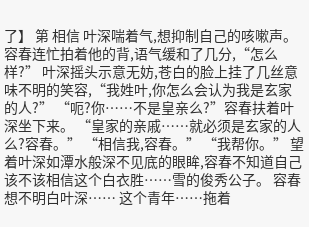了】 第 相信 叶深喘着气,想抑制自己的咳嗽声。 容春连忙拍着他的背,语气缓和了几分,“怎么样?” 叶深摇头示意无妨,苍白的脸上挂了几丝意味不明的笑容,“我姓叶,你怎么会认为我是玄家的人?” “呃?你……不是皇亲么?”容春扶着叶深坐下来。 “皇家的亲戚……就必须是玄家的人么?容春。” “相信我,容春。” “我帮你。” 望着叶深如潭水般深不见底的眼眸,容春不知道自己该不该相信这个白衣胜……雪的俊秀公子。 容春想不明白叶深…… 这个青年……拖着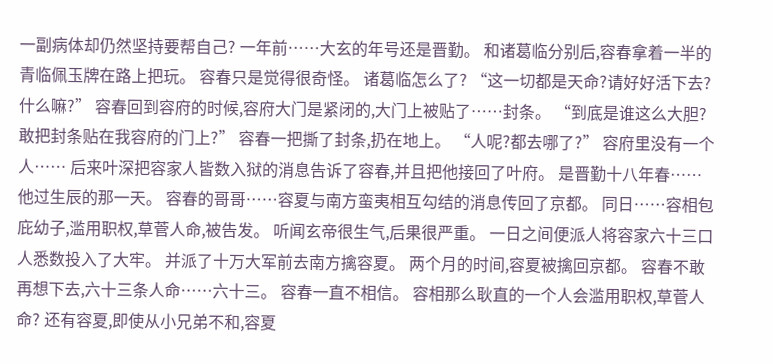一副病体却仍然坚持要帮自己? 一年前……大玄的年号还是晋勤。 和诸葛临分别后,容春拿着一半的青临佩玉牌在路上把玩。 容春只是觉得很奇怪。 诸葛临怎么了? “这一切都是天命?请好好活下去?什么嘛?” 容春回到容府的时候,容府大门是紧闭的,大门上被贴了……封条。 “到底是谁这么大胆?敢把封条贴在我容府的门上?” 容春一把撕了封条,扔在地上。 “人呢?都去哪了?” 容府里没有一个人…… 后来叶深把容家人皆数入狱的消息告诉了容春,并且把他接回了叶府。 是晋勤十八年春……他过生辰的那一天。 容春的哥哥……容夏与南方蛮夷相互勾结的消息传回了京都。 同日……容相包庇幼子,滥用职权,草菅人命,被告发。 听闻玄帝很生气,后果很严重。 一日之间便派人将容家六十三口人悉数投入了大牢。 并派了十万大军前去南方擒容夏。 两个月的时间,容夏被擒回京都。 容春不敢再想下去,六十三条人命……六十三。 容春一直不相信。 容相那么耿直的一个人会滥用职权,草菅人命? 还有容夏,即使从小兄弟不和,容夏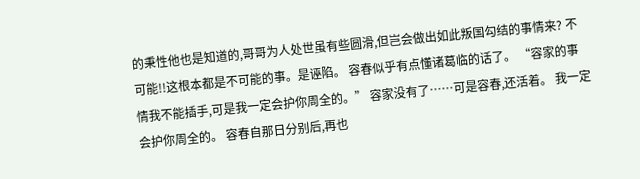的秉性他也是知道的,哥哥为人处世虽有些圆滑,但岂会做出如此叛国勾结的事情来? 不可能!!这根本都是不可能的事。是诬陷。 容春似乎有点懂诸葛临的话了。 “容家的事情我不能插手,可是我一定会护你周全的。” 容家没有了……可是容春,还活着。 我一定会护你周全的。 容春自那日分别后,再也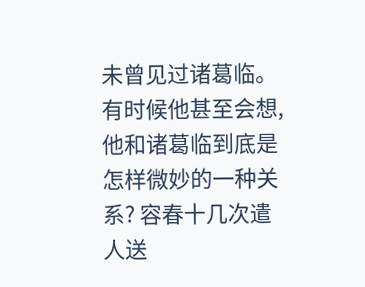未曾见过诸葛临。 有时候他甚至会想,他和诸葛临到底是怎样微妙的一种关系? 容春十几次遣人送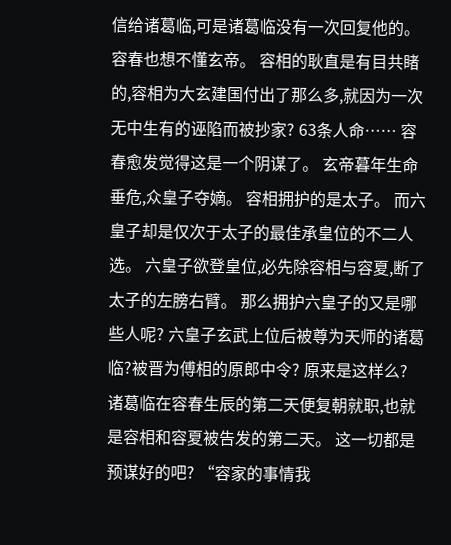信给诸葛临,可是诸葛临没有一次回复他的。 容春也想不懂玄帝。 容相的耿直是有目共睹的,容相为大玄建国付出了那么多,就因为一次无中生有的诬陷而被抄家? 63条人命…… 容春愈发觉得这是一个阴谋了。 玄帝暮年生命垂危,众皇子夺嫡。 容相拥护的是太子。 而六皇子却是仅次于太子的最佳承皇位的不二人选。 六皇子欲登皇位,必先除容相与容夏,断了太子的左膀右臂。 那么拥护六皇子的又是哪些人呢? 六皇子玄武上位后被尊为天师的诸葛临?被晋为傅相的原郎中令? 原来是这样么? 诸葛临在容春生辰的第二天便复朝就职,也就是容相和容夏被告发的第二天。 这一切都是预谋好的吧? “容家的事情我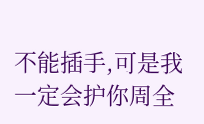不能插手,可是我一定会护你周全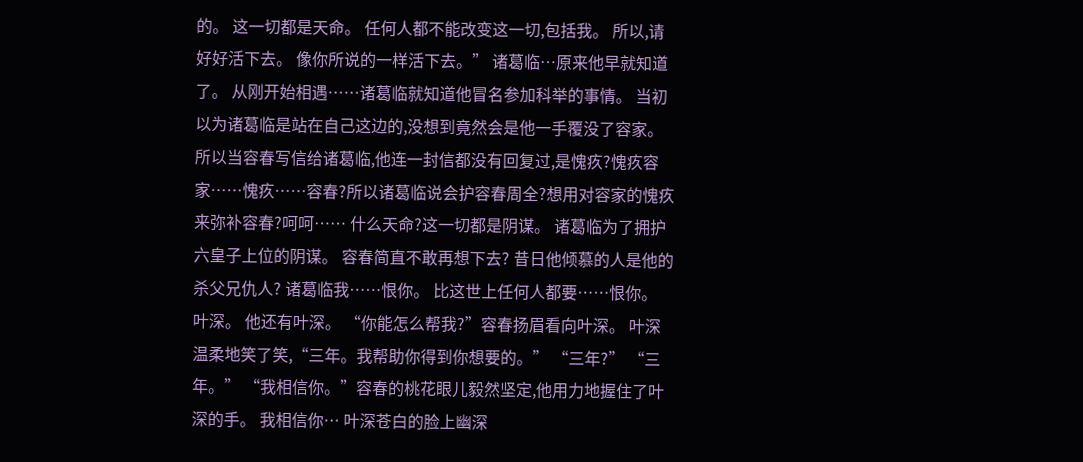的。 这一切都是天命。 任何人都不能改变这一切,包括我。 所以,请好好活下去。 像你所说的一样活下去。” 诸葛临…原来他早就知道了。 从刚开始相遇……诸葛临就知道他冒名参加科举的事情。 当初以为诸葛临是站在自己这边的,没想到竟然会是他一手覆没了容家。 所以当容春写信给诸葛临,他连一封信都没有回复过,是愧疚?愧疚容家……愧疚……容春?所以诸葛临说会护容春周全?想用对容家的愧疚来弥补容春?呵呵…… 什么天命?这一切都是阴谋。 诸葛临为了拥护六皇子上位的阴谋。 容春简直不敢再想下去? 昔日他倾慕的人是他的杀父兄仇人? 诸葛临我……恨你。 比这世上任何人都要……恨你。 叶深。 他还有叶深。 “你能怎么帮我?”容春扬眉看向叶深。 叶深温柔地笑了笑,“三年。我帮助你得到你想要的。” “三年?” “三年。” “我相信你。”容春的桃花眼儿毅然坚定,他用力地握住了叶深的手。 我相信你… 叶深苍白的脸上幽深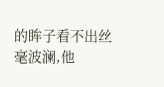的眸子看不出丝毫波澜,他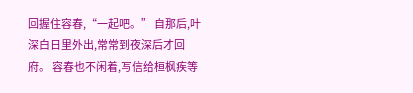回握住容春,“一起吧。” 自那后,叶深白日里外出,常常到夜深后才回府。 容春也不闲着,写信给桓枫疾等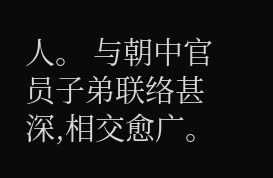人。 与朝中官员子弟联络甚深,相交愈广。